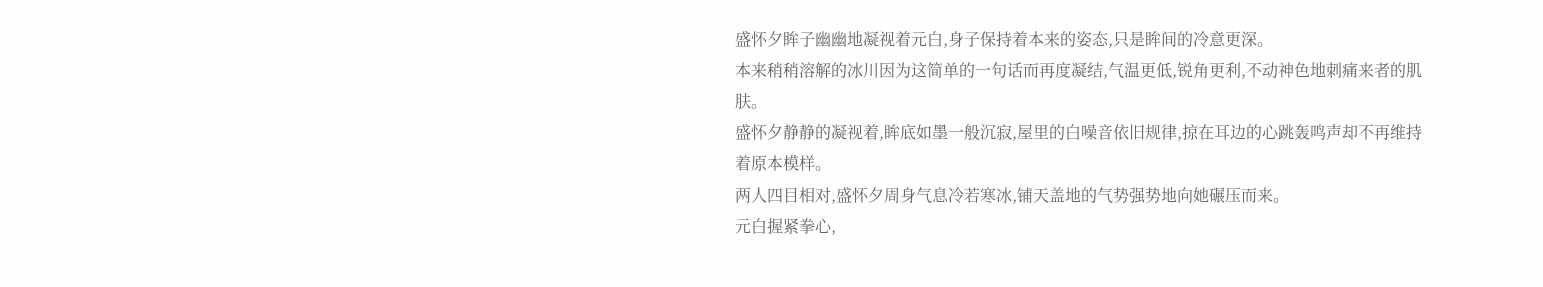盛怀夕眸子幽幽地凝视着元白,身子保持着本来的姿态,只是眸间的冷意更深。
本来稍稍溶解的冰川因为这简单的一句话而再度凝结,气温更低,锐角更利,不动神色地刺痛来者的肌肤。
盛怀夕静静的凝视着,眸底如墨一般沉寂,屋里的白噪音依旧规律,掠在耳边的心跳轰鸣声却不再维持着原本模样。
两人四目相对,盛怀夕周身气息冷若寒冰,铺天盖地的气势强势地向她碾压而来。
元白握紧拳心,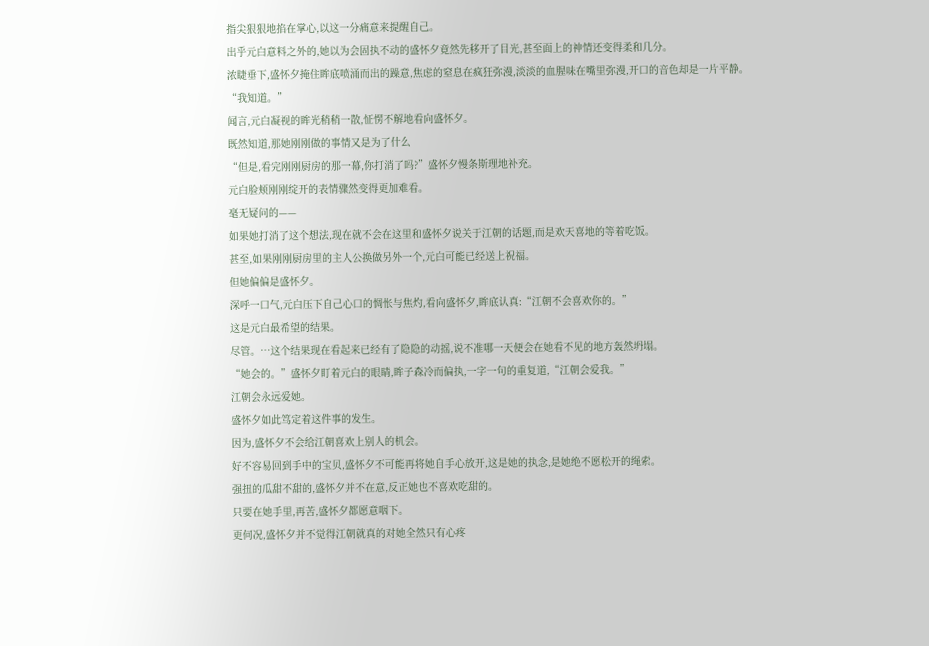指尖狠狠地掐在掌心,以这一分痛意来提醒自己。
出乎元白意料之外的,她以为会固执不动的盛怀夕竟然先移开了目光,甚至面上的神情还变得柔和几分。
浓睫垂下,盛怀夕掩住眸底喷涌而出的躁意,焦虑的窒息在疯狂弥漫,淡淡的血腥味在嘴里弥漫,开口的音色却是一片平静。
“我知道。”
闻言,元白凝视的眸光稍稍一散,怔愣不解地看向盛怀夕。
既然知道,那她刚刚做的事情又是为了什么
“但是,看完刚刚厨房的那一幕,你打消了吗?”盛怀夕慢条斯理地补充。
元白脸颊刚刚绽开的表情骤然变得更加难看。
毫无疑问的——
如果她打消了这个想法,现在就不会在这里和盛怀夕说关于江朝的话题,而是欢天喜地的等着吃饭。
甚至,如果刚刚厨房里的主人公换做另外一个,元白可能已经送上祝福。
但她偏偏是盛怀夕。
深呼一口气,元白压下自己心口的惆怅与焦灼,看向盛怀夕,眸底认真:“江朝不会喜欢你的。”
这是元白最希望的结果。
尽管。…这个结果现在看起来已经有了隐隐的动摇,说不准哪一天便会在她看不见的地方轰然坍塌。
“她会的。”盛怀夕盯着元白的眼睛,眸子森冷而偏执,一字一句的重复道,“江朝会爱我。”
江朝会永远爱她。
盛怀夕如此笃定着这件事的发生。
因为,盛怀夕不会给江朝喜欢上别人的机会。
好不容易回到手中的宝贝,盛怀夕不可能再将她自手心放开,这是她的执念,是她绝不愿松开的绳索。
强扭的瓜甜不甜的,盛怀夕并不在意,反正她也不喜欢吃甜的。
只要在她手里,再苦,盛怀夕都愿意咽下。
更何况,盛怀夕并不觉得江朝就真的对她全然只有心疼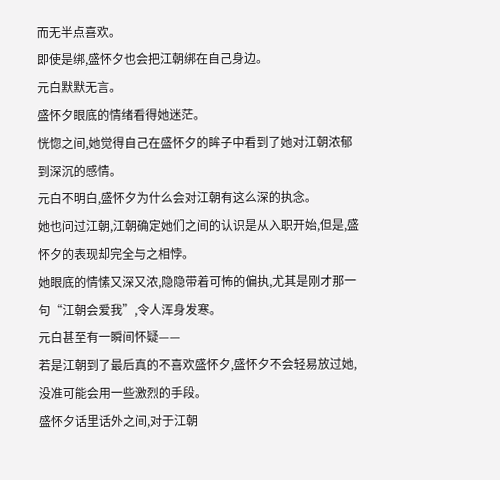而无半点喜欢。
即使是绑,盛怀夕也会把江朝绑在自己身边。
元白默默无言。
盛怀夕眼底的情绪看得她迷茫。
恍惚之间,她觉得自己在盛怀夕的眸子中看到了她对江朝浓郁到深沉的感情。
元白不明白,盛怀夕为什么会对江朝有这么深的执念。
她也问过江朝,江朝确定她们之间的认识是从入职开始,但是,盛怀夕的表现却完全与之相悖。
她眼底的情愫又深又浓,隐隐带着可怖的偏执,尤其是刚才那一句“江朝会爱我”,令人浑身发寒。
元白甚至有一瞬间怀疑——
若是江朝到了最后真的不喜欢盛怀夕,盛怀夕不会轻易放过她,没准可能会用一些激烈的手段。
盛怀夕话里话外之间,对于江朝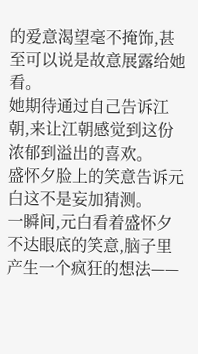的爱意渴望毫不掩饰,甚至可以说是故意展露给她看。
她期待通过自己告诉江朝,来让江朝感觉到这份浓郁到溢出的喜欢。
盛怀夕脸上的笑意告诉元白这不是妄加猜测。
一瞬间,元白看着盛怀夕不达眼底的笑意,脑子里产生一个疯狂的想法——